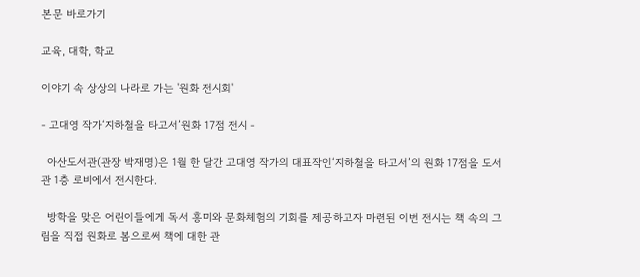본문 바로가기

교육, 대학, 학교

이야기 속 상상의 나라로 가는 '원화 전시회'

- 고대영 작가‘지하철을 타고서’원화 17점 전시 -

  아산도서관(관장 박재명)은 1월 한 달간 고대영 작가의 대표작인‘지하철을 타고서’의 원화 17점을 도서관 1층 로비에서 전시한다.

  방학을 맞은 어린이들에게 독서 흥미와 문화체험의 기회를 제공하고자 마련된 이번 전시는 책 속의 그림을 직접 원화로 봄으로써 책에 대한 관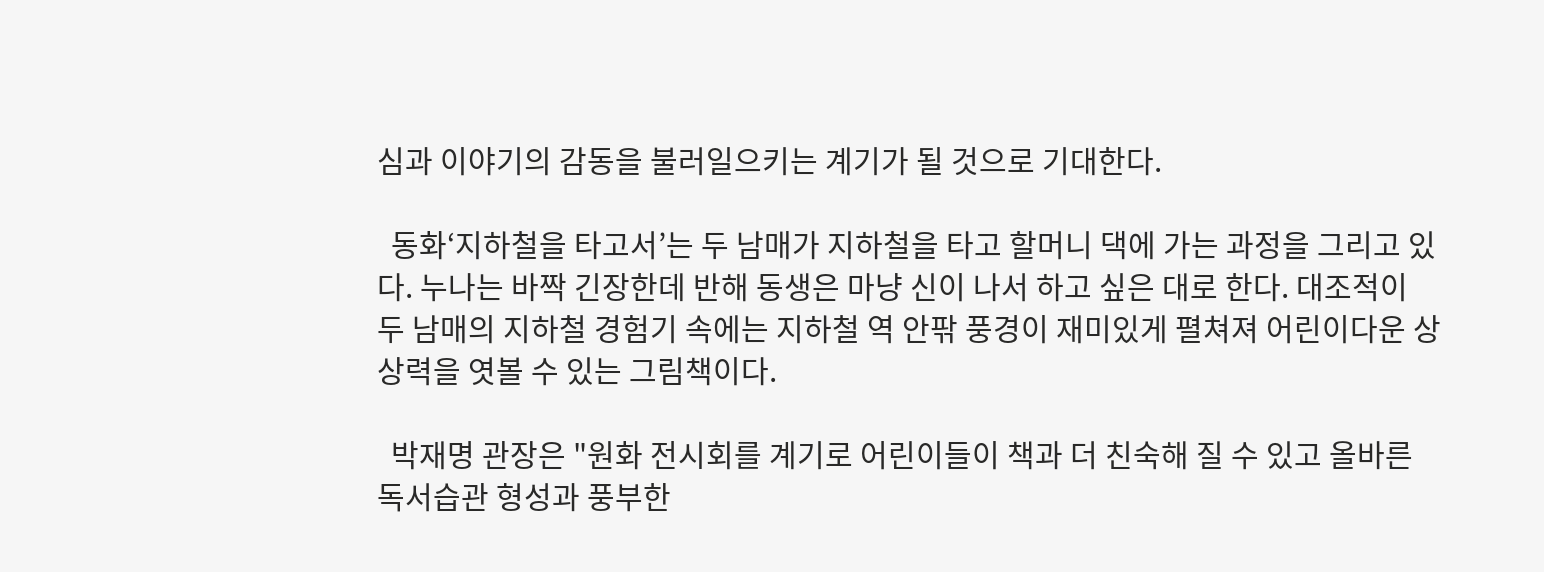심과 이야기의 감동을 불러일으키는 계기가 될 것으로 기대한다.

  동화‘지하철을 타고서’는 두 남매가 지하철을 타고 할머니 댁에 가는 과정을 그리고 있다. 누나는 바짝 긴장한데 반해 동생은 마냥 신이 나서 하고 싶은 대로 한다. 대조적이 두 남매의 지하철 경험기 속에는 지하철 역 안팎 풍경이 재미있게 펼쳐져 어린이다운 상상력을 엿볼 수 있는 그림책이다.

  박재명 관장은 "원화 전시회를 계기로 어린이들이 책과 더 친숙해 질 수 있고 올바른 독서습관 형성과 풍부한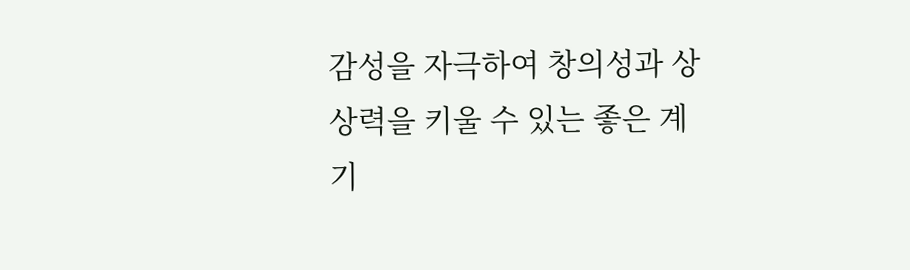감성을 자극하여 창의성과 상상력을 키울 수 있는 좋은 계기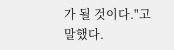가 될 것이다."고 말했다.